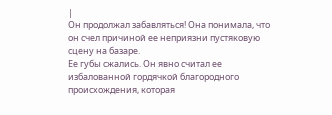|
Он продолжал забавляться! Она понимала, что он счел причиной ее неприязни пустяковую сцену на базаре.
Ее губы сжались. Он явно считал ее избалованной гордячкой благородного происхождения, которая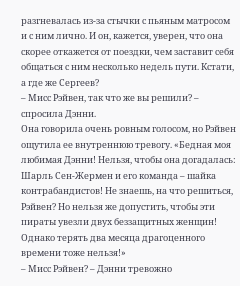разгневалась из-за стычки с пьяным матросом и с ним лично. И он, кажется, уверен, что она скорее откажется от поездки, чем заставит себя общаться с ним несколько недель пути. Кстати, а где же Сергеев?
– Мисс Рэйвен, так что же вы решили? – спросила Дэнни.
Она говорила очень ровным голосом, но Рэйвен ощутила ее внутреннюю тревогу. «Бедная моя любимая Дэнни! Нельзя, чтобы она догадалась: Шарль Сен-Жермен и его команда – шайка контрабандистов! Не знаешь, на что решиться, Рэйвен? Но нельзя же допустить, чтобы эти пираты увезли двух беззащитных женщин! Однако терять два месяца драгоценного времени тоже нельзя!»
– Мисс Рэйвен? – Дэнни тревожно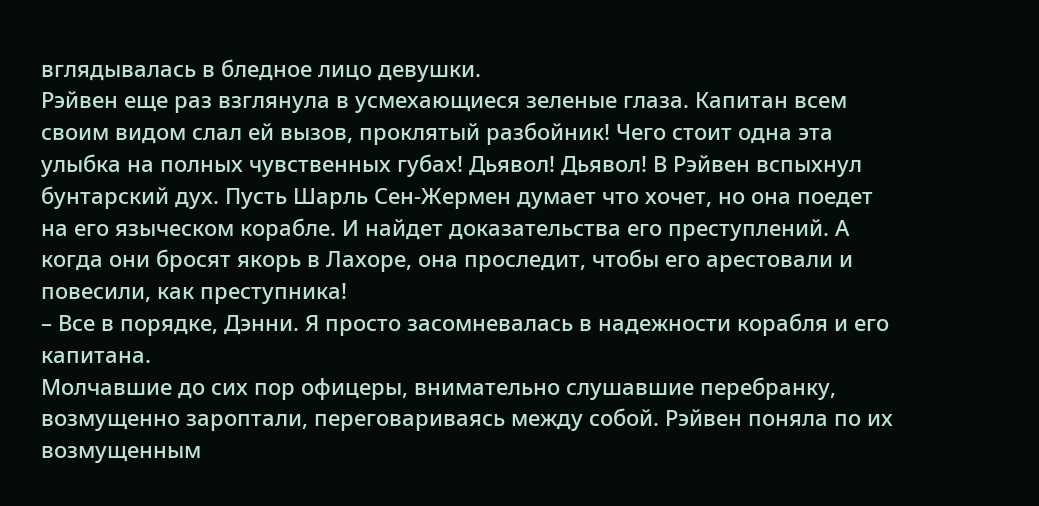вглядывалась в бледное лицо девушки.
Рэйвен еще раз взглянула в усмехающиеся зеленые глаза. Капитан всем своим видом слал ей вызов, проклятый разбойник! Чего стоит одна эта улыбка на полных чувственных губах! Дьявол! Дьявол! В Рэйвен вспыхнул бунтарский дух. Пусть Шарль Сен-Жермен думает что хочет, но она поедет на его языческом корабле. И найдет доказательства его преступлений. А когда они бросят якорь в Лахоре, она проследит, чтобы его арестовали и повесили, как преступника!
– Все в порядке, Дэнни. Я просто засомневалась в надежности корабля и его капитана.
Молчавшие до сих пор офицеры, внимательно слушавшие перебранку, возмущенно зароптали, переговариваясь между собой. Рэйвен поняла по их возмущенным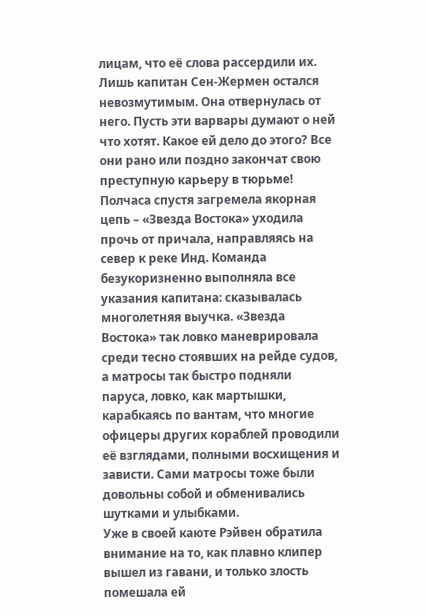лицам, что её слова рассердили их. Лишь капитан Сен-Жермен остался невозмутимым. Она отвернулась от него. Пусть эти варвары думают о ней что хотят. Какое ей дело до этого? Все они рано или поздно закончат свою преступную карьеру в тюрьме!
Полчаса спустя загремела якорная цепь – «Звезда Востока» уходила прочь от причала, направляясь на север к реке Инд. Команда безукоризненно выполняла все указания капитана: сказывалась многолетняя выучка. «Звезда Востока» так ловко маневрировала среди тесно стоявших на рейде судов, а матросы так быстро подняли паруса, ловко, как мартышки, карабкаясь по вантам, что многие офицеры других кораблей проводили её взглядами, полными восхищения и зависти. Сами матросы тоже были довольны собой и обменивались шутками и улыбками.
Уже в своей каюте Рэйвен обратила внимание на то, как плавно клипер вышел из гавани, и только злость помешала ей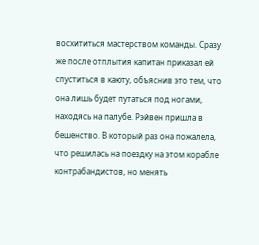восхититься мастерством команды. Сразу же после отплытия капитан приказал ей спуститься в каюту, объяснив это тем, что она лишь будет путаться под ногами, находясь на палубе. Рэйвен пришла в бешенство. В который раз она пожалела, что решилась на поездку на этом корабле контрабандистов, но менять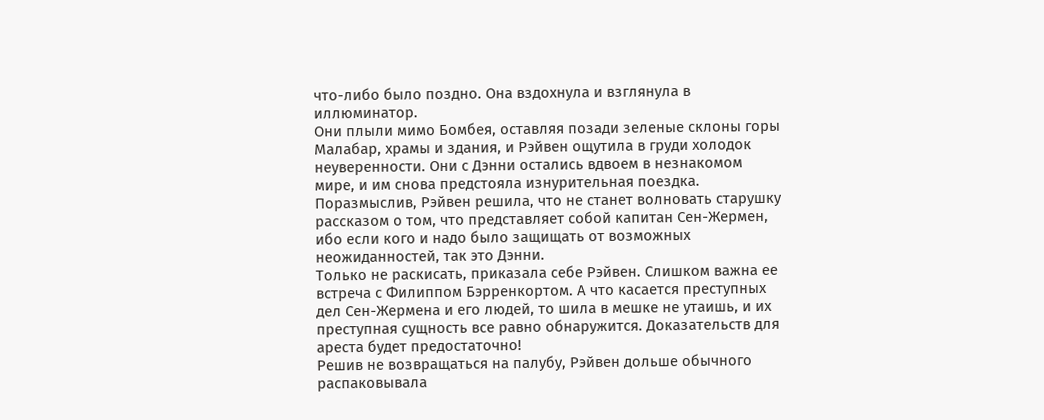что-либо было поздно. Она вздохнула и взглянула в иллюминатор.
Они плыли мимо Бомбея, оставляя позади зеленые склоны горы Малабар, храмы и здания, и Рэйвен ощутила в груди холодок неуверенности. Они с Дэнни остались вдвоем в незнакомом мире, и им снова предстояла изнурительная поездка. Поразмыслив, Рэйвен решила, что не станет волновать старушку рассказом о том, что представляет собой капитан Сен-Жермен, ибо если кого и надо было защищать от возможных неожиданностей, так это Дэнни.
Только не раскисать, приказала себе Рэйвен. Слишком важна ее встреча с Филиппом Бэрренкортом. А что касается преступных дел Сен-Жермена и его людей, то шила в мешке не утаишь, и их преступная сущность все равно обнаружится. Доказательств для ареста будет предостаточно!
Решив не возвращаться на палубу, Рэйвен дольше обычного распаковывала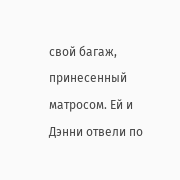свой багаж, принесенный матросом. Ей и Дэнни отвели по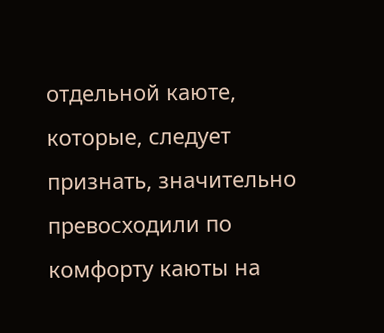отдельной каюте, которые, следует признать, значительно превосходили по комфорту каюты на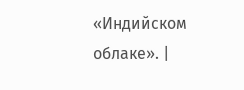«Индийском облаке». |